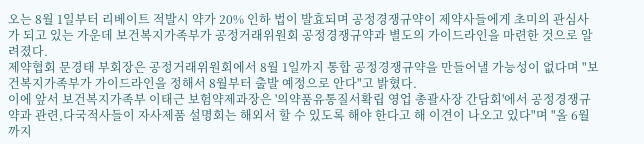오는 8월 1일부터 리베이트 적발시 약가 20% 인하 법이 발효되며 공정경쟁규약이 제약사들에게 초미의 관심사가 되고 있는 가운데 보건복지가족부가 공정거래위원회 공정경쟁규약과 별도의 가이드라인을 마련한 것으로 알려졌다.
제약협회 문경태 부회장은 공정거래위원회에서 8월 1일까지 통합 공정경쟁규약을 만들어낼 가능성이 없다며 "보건복지가족부가 가이드라인을 정해서 8월부터 출발 예정으로 안다"고 밝혔다.
이에 앞서 보건복지가족부 이태근 보험약제과장은 '의약품유통질서확립 영업 총괄사장 간담회'에서 공정경쟁규약과 관련,다국적사들이 자사제품 설명회는 해외서 할 수 있도록 해야 한다고 해 이견이 나오고 있다"며 "올 6월까지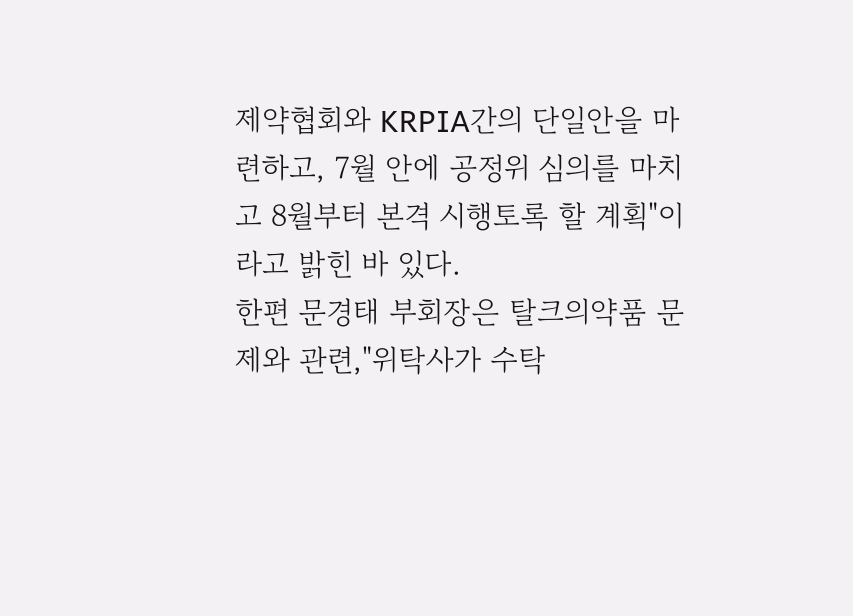제약협회와 KRPIA간의 단일안을 마련하고, 7월 안에 공정위 심의를 마치고 8월부터 본격 시행토록 할 계획"이라고 밝힌 바 있다.
한편 문경태 부회장은 탈크의약품 문제와 관련,"위탁사가 수탁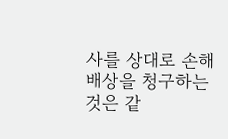사를 상대로 손해배상을 청구하는 것은 같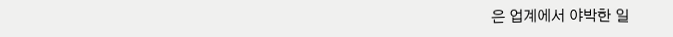은 업계에서 야박한 일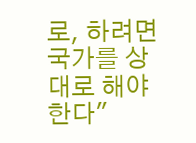로, 하려면 국가를 상대로 해야 한다"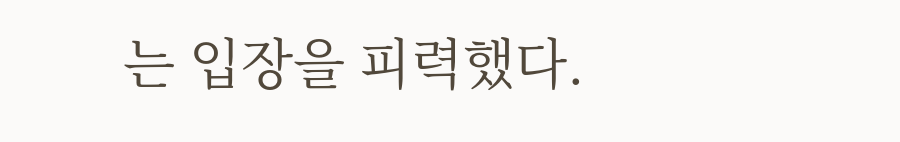는 입장을 피력했다.